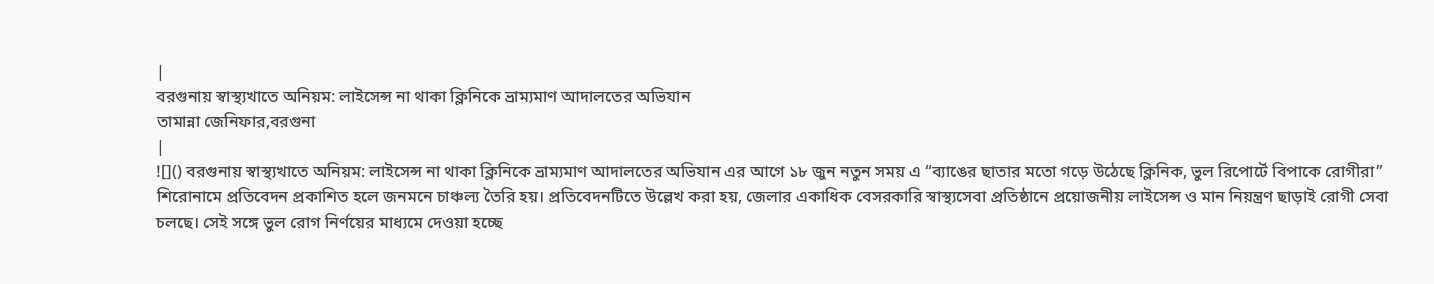|
বরগুনায় স্বাস্থ্যখাতে অনিয়ম: লাইসেন্স না থাকা ক্লিনিকে ভ্রাম্যমাণ আদালতের অভিযান
তামান্না জেনিফার,বরগুনা
|
![]() বরগুনায় স্বাস্থ্যখাতে অনিয়ম: লাইসেন্স না থাকা ক্লিনিকে ভ্রাম্যমাণ আদালতের অভিযান এর আগে ১৮ জুন নতুন সময় এ “ব্যাঙের ছাতার মতো গড়ে উঠেছে ক্লিনিক, ভুল রিপোর্টে বিপাকে রোগীরা” শিরোনামে প্রতিবেদন প্রকাশিত হলে জনমনে চাঞ্চল্য তৈরি হয়। প্রতিবেদনটিতে উল্লেখ করা হয়, জেলার একাধিক বেসরকারি স্বাস্থ্যসেবা প্রতিষ্ঠানে প্রয়োজনীয় লাইসেন্স ও মান নিয়ন্ত্রণ ছাড়াই রোগী সেবা চলছে। সেই সঙ্গে ভুল রোগ নির্ণয়ের মাধ্যমে দেওয়া হচ্ছে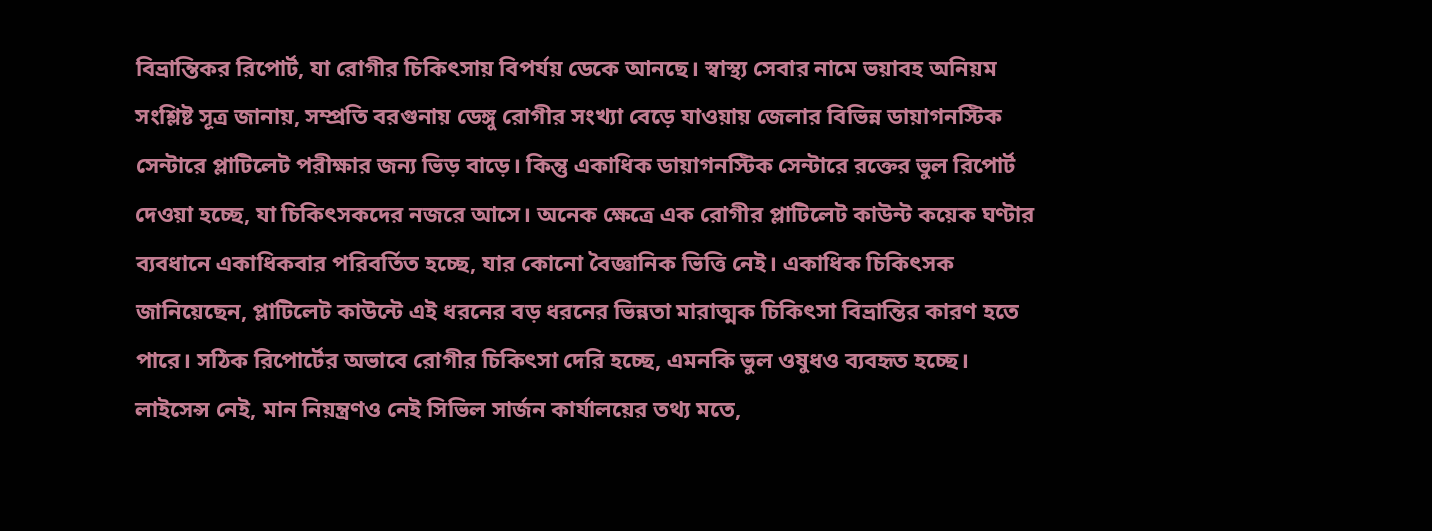বিভ্রান্তিকর রিপোর্ট, যা রোগীর চিকিৎসায় বিপর্যয় ডেকে আনছে। স্বাস্থ্য সেবার নামে ভয়াবহ অনিয়ম সংশ্লিষ্ট সূত্র জানায়, সম্প্রতি বরগুনায় ডেঙ্গু রোগীর সংখ্যা বেড়ে যাওয়ায় জেলার বিভিন্ন ডায়াগনস্টিক সেন্টারে প্লাটিলেট পরীক্ষার জন্য ভিড় বাড়ে। কিন্তু একাধিক ডায়াগনস্টিক সেন্টারে রক্তের ভুল রিপোর্ট দেওয়া হচ্ছে, যা চিকিৎসকদের নজরে আসে। অনেক ক্ষেত্রে এক রোগীর প্লাটিলেট কাউন্ট কয়েক ঘণ্টার ব্যবধানে একাধিকবার পরিবর্তিত হচ্ছে, যার কোনো বৈজ্ঞানিক ভিত্তি নেই। একাধিক চিকিৎসক জানিয়েছেন, প্লাটিলেট কাউন্টে এই ধরনের বড় ধরনের ভিন্নতা মারাত্মক চিকিৎসা বিভ্রান্তির কারণ হতে পারে। সঠিক রিপোর্টের অভাবে রোগীর চিকিৎসা দেরি হচ্ছে, এমনকি ভুল ওষুধও ব্যবহৃত হচ্ছে। লাইসেন্স নেই, মান নিয়ন্ত্রণও নেই সিভিল সার্জন কার্যালয়ের তথ্য মতে,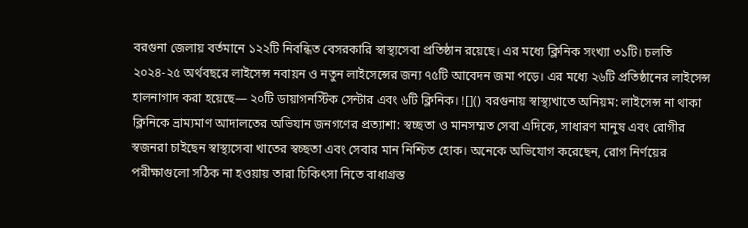বরগুনা জেলায় বর্তমানে ১২২টি নিবন্ধিত বেসরকারি স্বাস্থ্যসেবা প্রতিষ্ঠান রয়েছে। এর মধ্যে ক্লিনিক সংখ্যা ৩১টি। চলতি ২০২৪-২৫ অর্থবছরে লাইসেন্স নবায়ন ও নতুন লাইসেন্সের জন্য ৭৫টি আবেদন জমা পড়ে। এর মধ্যে ২৬টি প্রতিষ্ঠানের লাইসেন্স হালনাগাদ করা হয়েছে— ২০টি ডায়াগনস্টিক সেন্টার এবং ৬টি ক্লিনিক। ![]() বরগুনায় স্বাস্থ্যখাতে অনিয়ম: লাইসেন্স না থাকা ক্লিনিকে ভ্রাম্যমাণ আদালতের অভিযান জনগণের প্রত্যাশা: স্বচ্ছতা ও মানসম্মত সেবা এদিকে, সাধারণ মানুষ এবং রোগীর স্বজনরা চাইছেন স্বাস্থ্যসেবা খাতের স্বচ্ছতা এবং সেবার মান নিশ্চিত হোক। অনেকে অভিযোগ করেছেন, রোগ নির্ণয়ের পরীক্ষাগুলো সঠিক না হওয়ায় তারা চিকিৎসা নিতে বাধাগ্রস্ত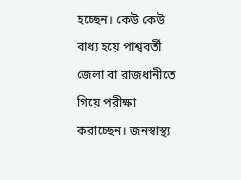হচ্ছেন। কেউ কেউ বাধ্য হয়ে পাশ্ববর্তী জেলা বা রাজধানীতে গিয়ে পরীক্ষা করাচ্ছেন। জনস্বাস্থ্য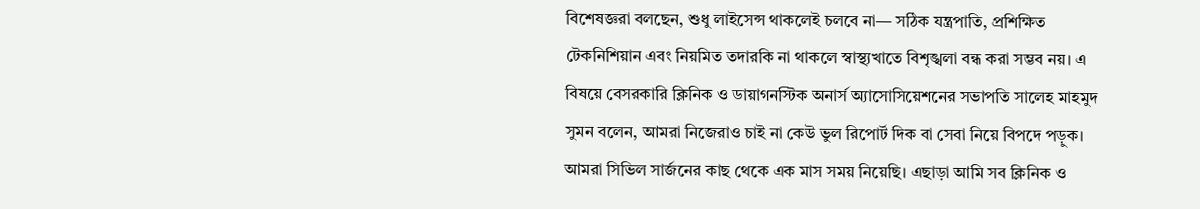বিশেষজ্ঞরা বলছেন, শুধু লাইসেন্স থাকলেই চলবে না— সঠিক যন্ত্রপাতি, প্রশিক্ষিত টেকনিশিয়ান এবং নিয়মিত তদারকি না থাকলে স্বাস্থ্যখাতে বিশৃঙ্খলা বন্ধ করা সম্ভব নয়। এ বিষয়ে বেসরকারি ক্লিনিক ও ডায়াগনস্টিক অনার্স অ্যাসোসিয়েশনের সভাপতি সালেহ মাহমুদ সুমন বলেন, আমরা নিজেরাও চাই না কেউ ভুল রিপোর্ট দিক বা সেবা নিয়ে বিপদে পড়ুক। আমরা সিভিল সার্জনের কাছ থেকে এক মাস সময় নিয়েছি। এছাড়া আমি সব ক্লিনিক ও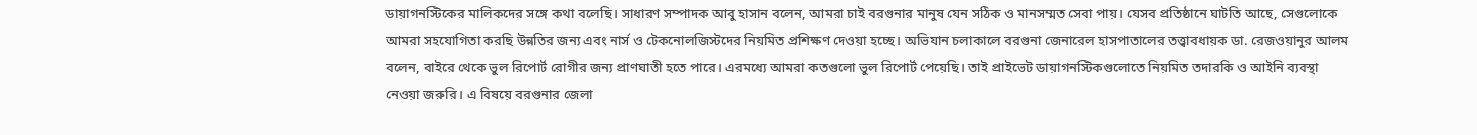ডায়াগনস্টিকের মালিকদের সঙ্গে কথা বলেছি। সাধারণ সম্পাদক আবু হাসান বলেন, আমরা চাই বরগুনার মানুষ যেন সঠিক ও মানসম্মত সেবা পায়। যেসব প্রতিষ্ঠানে ঘাটতি আছে, সেগুলোকে আমরা সহযোগিতা করছি উন্নতির জন্য এবং নার্স ও টেকনোলজিস্টদের নিয়মিত প্রশিক্ষণ দেওয়া হচ্ছে। অভিযান চলাকালে বরগুনা জেনারেল হাসপাতালের তত্ত্বাবধায়ক ডা. রেজওয়ানুর আলম বলেন, বাইরে থেকে ভুল রিপোর্ট রোগীর জন্য প্রাণঘাতী হতে পারে। এরমধ্যে আমরা কতগুলো ভুল রিপোর্ট পেয়েছি। তাই প্রাইভেট ডায়াগনস্টিকগুলোতে নিয়মিত তদারকি ও আইনি ব্যবস্থা নেওয়া জরুরি। এ বিষয়ে বরগুনার জেলা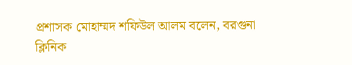প্রশাসক মোহাম্মদ শফিউল আলম বলেন, বরগুনা ক্লিনিক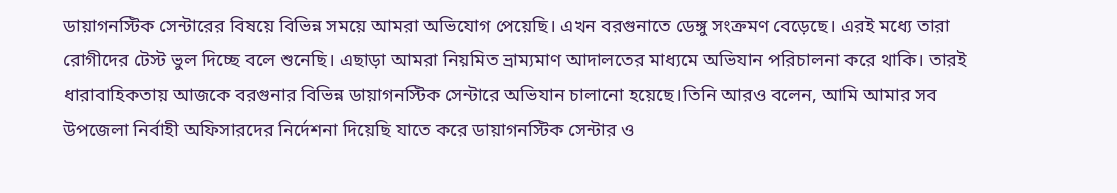ডায়াগনস্টিক সেন্টারের বিষয়ে বিভিন্ন সময়ে আমরা অভিযোগ পেয়েছি। এখন বরগুনাতে ডেঙ্গু সংক্রমণ বেড়েছে। এরই মধ্যে তারা রোগীদের টেস্ট ভুল দিচ্ছে বলে শুনেছি। এছাড়া আমরা নিয়মিত ভ্রাম্যমাণ আদালতের মাধ্যমে অভিযান পরিচালনা করে থাকি। তারই ধারাবাহিকতায় আজকে বরগুনার বিভিন্ন ডায়াগনস্টিক সেন্টারে অভিযান চালানো হয়েছে।তিনি আরও বলেন, আমি আমার সব উপজেলা নির্বাহী অফিসারদের নির্দেশনা দিয়েছি যাতে করে ডায়াগনস্টিক সেন্টার ও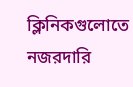ক্লিনিকগুলোতে নজরদারি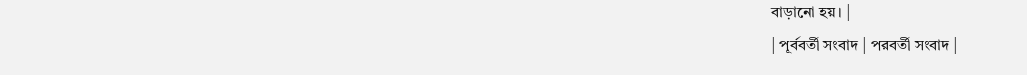বাড়ানো হয়। |
| পূর্ববর্তী সংবাদ | পরবর্তী সংবাদ |